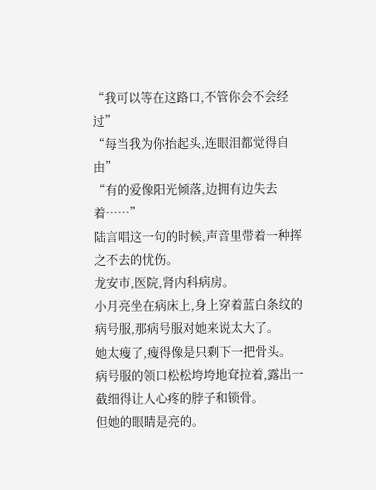“我可以等在这路口,不管你会不会经过”
“每当我为你抬起头,连眼泪都觉得自由”
“有的爱像阳光倾落,边拥有边失去着……”
陆言唱这一句的时候,声音里带着一种挥之不去的忧伤。
龙安市,医院,肾内科病房。
小月亮坐在病床上,身上穿着蓝白条纹的病号服,那病号服对她来说太大了。
她太瘦了,瘦得像是只剩下一把骨头。
病号服的领口松松垮垮地耷拉着,露出一截细得让人心疼的脖子和锁骨。
但她的眼睛是亮的。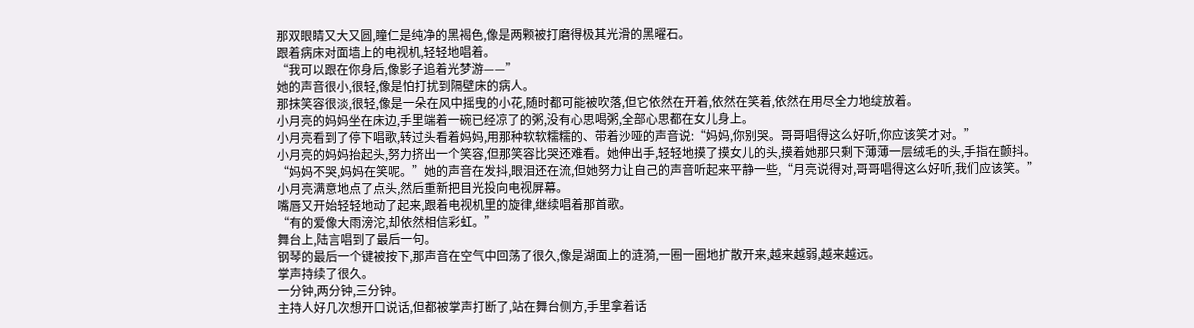那双眼睛又大又圆,瞳仁是纯净的黑褐色,像是两颗被打磨得极其光滑的黑曜石。
跟着病床对面墙上的电视机,轻轻地唱着。
“我可以跟在你身后,像影子追着光梦游——”
她的声音很小,很轻,像是怕打扰到隔壁床的病人。
那抹笑容很淡,很轻,像是一朵在风中摇曳的小花,随时都可能被吹落,但它依然在开着,依然在笑着,依然在用尽全力地绽放着。
小月亮的妈妈坐在床边,手里端着一碗已经凉了的粥,没有心思喝粥,全部心思都在女儿身上。
小月亮看到了停下唱歌,转过头看着妈妈,用那种软软糯糯的、带着沙哑的声音说:“妈妈,你别哭。哥哥唱得这么好听,你应该笑才对。”
小月亮的妈妈抬起头,努力挤出一个笑容,但那笑容比哭还难看。她伸出手,轻轻地摸了摸女儿的头,摸着她那只剩下薄薄一层绒毛的头,手指在颤抖。
“妈妈不哭,妈妈在笑呢。”她的声音在发抖,眼泪还在流,但她努力让自己的声音听起来平静一些,“月亮说得对,哥哥唱得这么好听,我们应该笑。”
小月亮满意地点了点头,然后重新把目光投向电视屏幕。
嘴唇又开始轻轻地动了起来,跟着电视机里的旋律,继续唱着那首歌。
“有的爱像大雨滂沱,却依然相信彩虹。”
舞台上,陆言唱到了最后一句。
钢琴的最后一个键被按下,那声音在空气中回荡了很久,像是湖面上的涟漪,一圈一圈地扩散开来,越来越弱,越来越远。
掌声持续了很久。
一分钟,两分钟,三分钟。
主持人好几次想开口说话,但都被掌声打断了,站在舞台侧方,手里拿着话